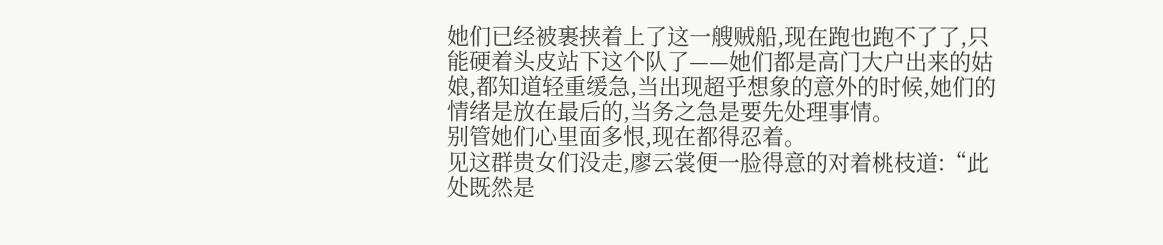她们已经被裹挟着上了这一艘贼船,现在跑也跑不了了,只能硬着头皮站下这个队了——她们都是高门大户出来的姑娘,都知道轻重缓急,当出现超乎想象的意外的时候,她们的情绪是放在最后的,当务之急是要先处理事情。
别管她们心里面多恨,现在都得忍着。
见这群贵女们没走,廖云裳便一脸得意的对着桃枝道:“此处既然是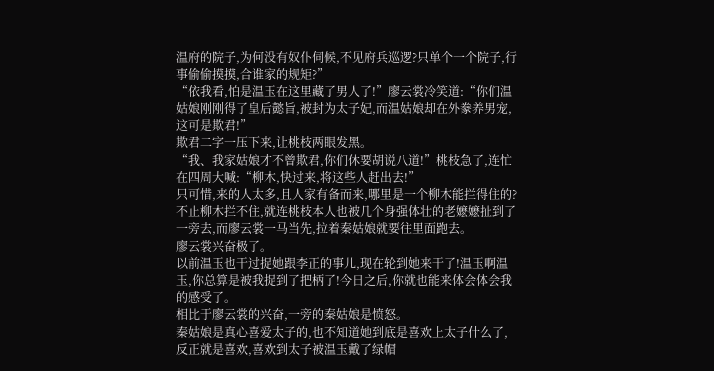温府的院子,为何没有奴仆伺候,不见府兵巡逻?只单个一个院子,行事偷偷摸摸,合谁家的规矩?”
“依我看,怕是温玉在这里藏了男人了!”廖云裳冷笑道:“你们温姑娘刚刚得了皇后懿旨,被封为太子妃,而温姑娘却在外豢养男宠,这可是欺君!”
欺君二字一压下来,让桃枝两眼发黑。
“我、我家姑娘才不曾欺君,你们休要胡说八道!”桃枝急了,连忙在四周大喊:“柳木,快过来,将这些人赶出去!”
只可惜,来的人太多,且人家有备而来,哪里是一个柳木能拦得住的?
不止柳木拦不住,就连桃枝本人也被几个身强体壮的老嬷嬷扯到了一旁去,而廖云裳一马当先,拉着秦姑娘就要往里面跑去。
廖云裳兴奋极了。
以前温玉也干过捉她跟李正的事儿,现在轮到她来干了!温玉啊温玉,你总算是被我捉到了把柄了!今日之后,你就也能来体会体会我的感受了。
相比于廖云裳的兴奋,一旁的秦姑娘是愤怒。
秦姑娘是真心喜爱太子的,也不知道她到底是喜欢上太子什么了,反正就是喜欢,喜欢到太子被温玉戴了绿帽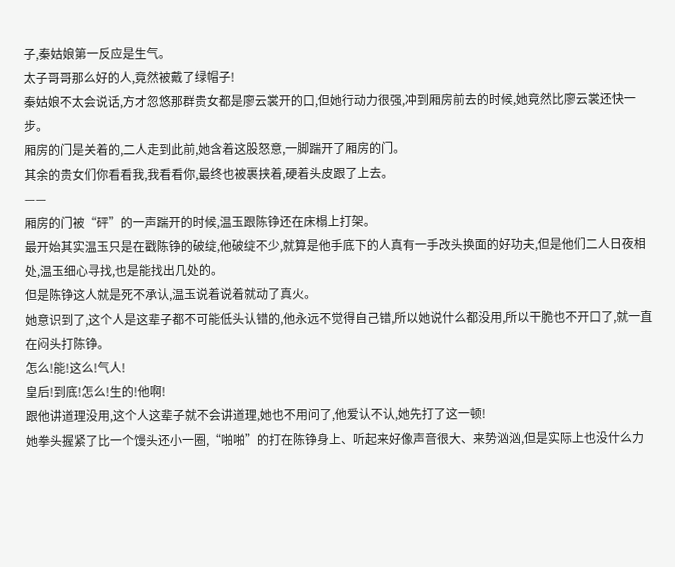子,秦姑娘第一反应是生气。
太子哥哥那么好的人,竟然被戴了绿帽子!
秦姑娘不太会说话,方才忽悠那群贵女都是廖云裳开的口,但她行动力很强,冲到厢房前去的时候,她竟然比廖云裳还快一步。
厢房的门是关着的,二人走到此前,她含着这股怒意,一脚踹开了厢房的门。
其余的贵女们你看看我,我看看你,最终也被裹挟着,硬着头皮跟了上去。
——
厢房的门被“砰”的一声踹开的时候,温玉跟陈铮还在床榻上打架。
最开始其实温玉只是在戳陈铮的破绽,他破绽不少,就算是他手底下的人真有一手改头换面的好功夫,但是他们二人日夜相处,温玉细心寻找,也是能找出几处的。
但是陈铮这人就是死不承认,温玉说着说着就动了真火。
她意识到了,这个人是这辈子都不可能低头认错的,他永远不觉得自己错,所以她说什么都没用,所以干脆也不开口了,就一直在闷头打陈铮。
怎么!能!这么!气人!
皇后!到底!怎么!生的!他啊!
跟他讲道理没用,这个人这辈子就不会讲道理,她也不用问了,他爱认不认,她先打了这一顿!
她拳头握紧了比一个馒头还小一圈,“啪啪”的打在陈铮身上、听起来好像声音很大、来势汹汹,但是实际上也没什么力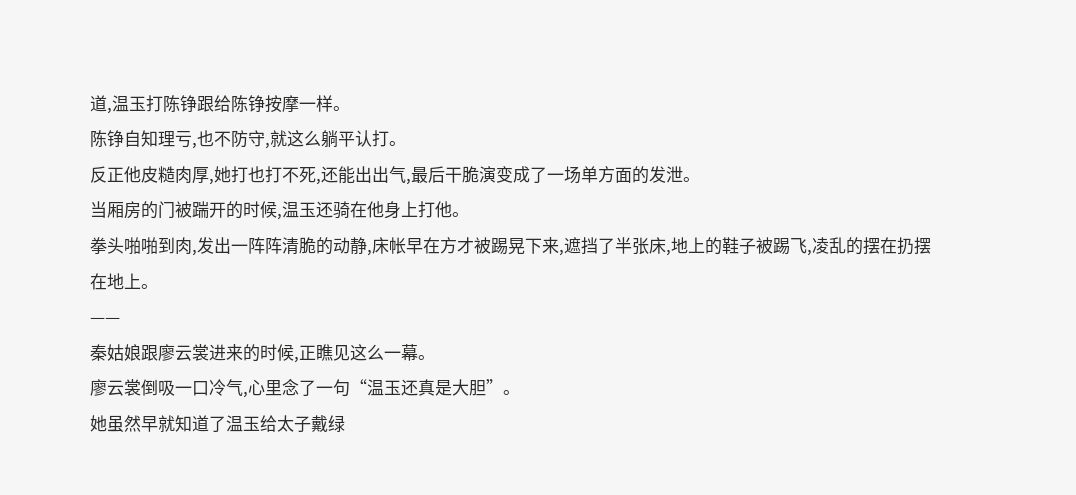道,温玉打陈铮跟给陈铮按摩一样。
陈铮自知理亏,也不防守,就这么躺平认打。
反正他皮糙肉厚,她打也打不死,还能出出气,最后干脆演变成了一场单方面的发泄。
当厢房的门被踹开的时候,温玉还骑在他身上打他。
拳头啪啪到肉,发出一阵阵清脆的动静,床帐早在方才被踢晃下来,遮挡了半张床,地上的鞋子被踢飞,凌乱的摆在扔摆在地上。
——
秦姑娘跟廖云裳进来的时候,正瞧见这么一幕。
廖云裳倒吸一口冷气,心里念了一句“温玉还真是大胆”。
她虽然早就知道了温玉给太子戴绿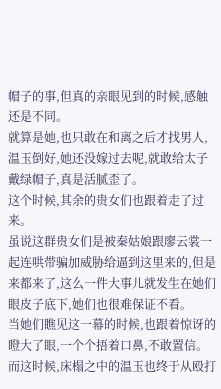帽子的事,但真的亲眼见到的时候,感触还是不同。
就算是她,也只敢在和离之后才找男人,温玉倒好,她还没嫁过去呢,就敢给太子戴绿帽子,真是活腻歪了。
这个时候,其余的贵女们也跟着走了过来。
虽说这群贵女们是被秦姑娘跟廖云裳一起连哄带骗加威胁给逼到这里来的,但是来都来了,这么一件大事儿就发生在她们眼皮子底下,她们也很难保证不看。
当她们瞧见这一幕的时候,也跟着惊讶的瞪大了眼,一个个捂着口鼻,不敢置信。
而这时候,床榻之中的温玉也终于从殴打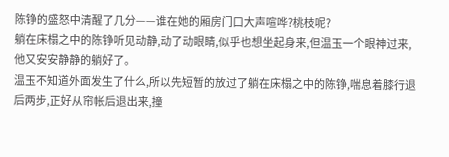陈铮的盛怒中清醒了几分——谁在她的厢房门口大声喧哗?桃枝呢?
躺在床榻之中的陈铮听见动静,动了动眼睛,似乎也想坐起身来,但温玉一个眼神过来,他又安安静静的躺好了。
温玉不知道外面发生了什么,所以先短暂的放过了躺在床榻之中的陈铮,喘息着膝行退后两步,正好从帘帐后退出来,撞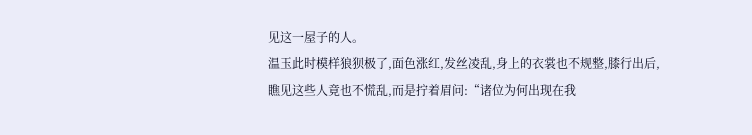见这一屋子的人。
温玉此时模样狼狈极了,面色涨红,发丝凌乱,身上的衣裳也不规整,膝行出后,瞧见这些人竟也不慌乱,而是拧着眉问:“诸位为何出现在我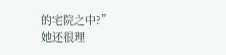的宅院之中?”
她还很理